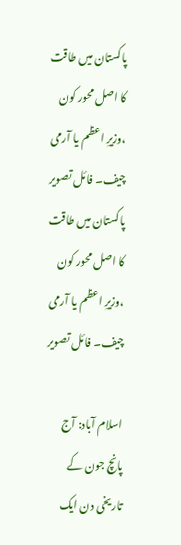پاکستان میں طاقت کا اصل محور کون ،وزیرِ اعظم یا آرمی چیف۔ فائل تصویر
پاکستان میں طاقت کا اصل محور کون ،وزیرِ اعظم یا آرمی چیف۔ فائل تصویر

اسلام آباد: آج پانچ جون کے تاریخی دن ایک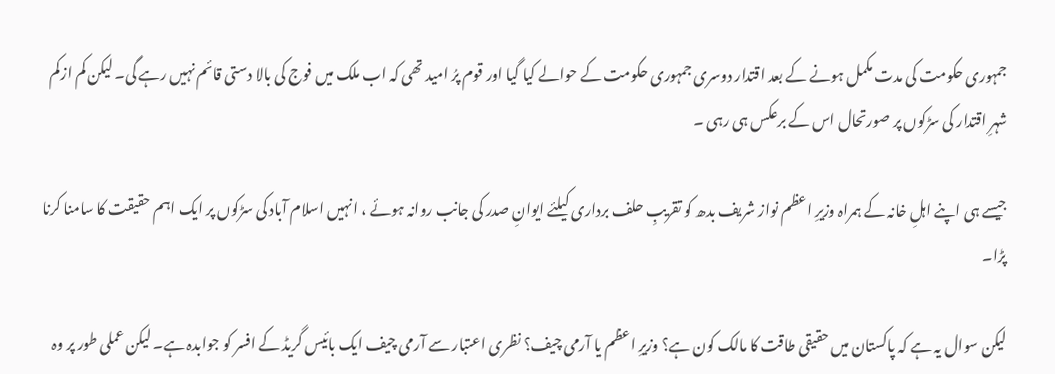جمہوری حکومت کی مدت مکمل ہونے کے بعد اقتدار دوسری جمہوری حکومت کے حوالے کیا گیا اور قوم پرُ امید تھی کہ اب ملک میں فوج کی بالا دستی قائم نہیں رہے گی۔ لیکن کم ازکم شہرِ اقتدار کی سڑکوں پر صورتحال اس کے برعکس ہی رہی ۔

جیسے ہی اپنے اہلِ خانہ کے ہمراہ وزیرِ اعظم نواز شریف بدھ کو تقریبِ حلف برداری کیلئے ایوانِ صدر کی جانب روانہ ہوئے ، انہیں اسلام آباد کی سڑکوں پر ایک اہم حقیقت کا سامنا کرنا پڑا۔

لیکن سوال یہ ہے کہ پاکستان میں حقیقی طاقت کا مالک کون ہے؟ وزیرِ اعظم یا آرمی چیف؟ نظری اعتبار سے آرمی چیف ایک بائیس گریڈ کے افسر کو جوابدہ ہے۔ لیکن عملی طور پر وہ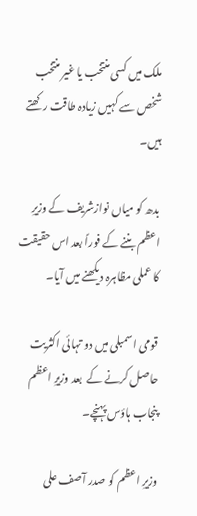ملک میں کسی منتخب یا غیر منتخب شخص سے کہیں زیادہ طاقت رکھتے ہیں۔

بدھ کو میاں نوازشریف کے وزیرِ اعظم بننے کے فوراً بعد اس حقیقت کا عملی مظاہرہ دیکھنے میں آیا۔

قومی اسمبلی میں دو تہائی اکثریت حاصل کرنے کے  بعد وزیرِ اعظم پنجاب ہاؤس پہنچے۔

وزیرِ اعظم کو صدر آصف علی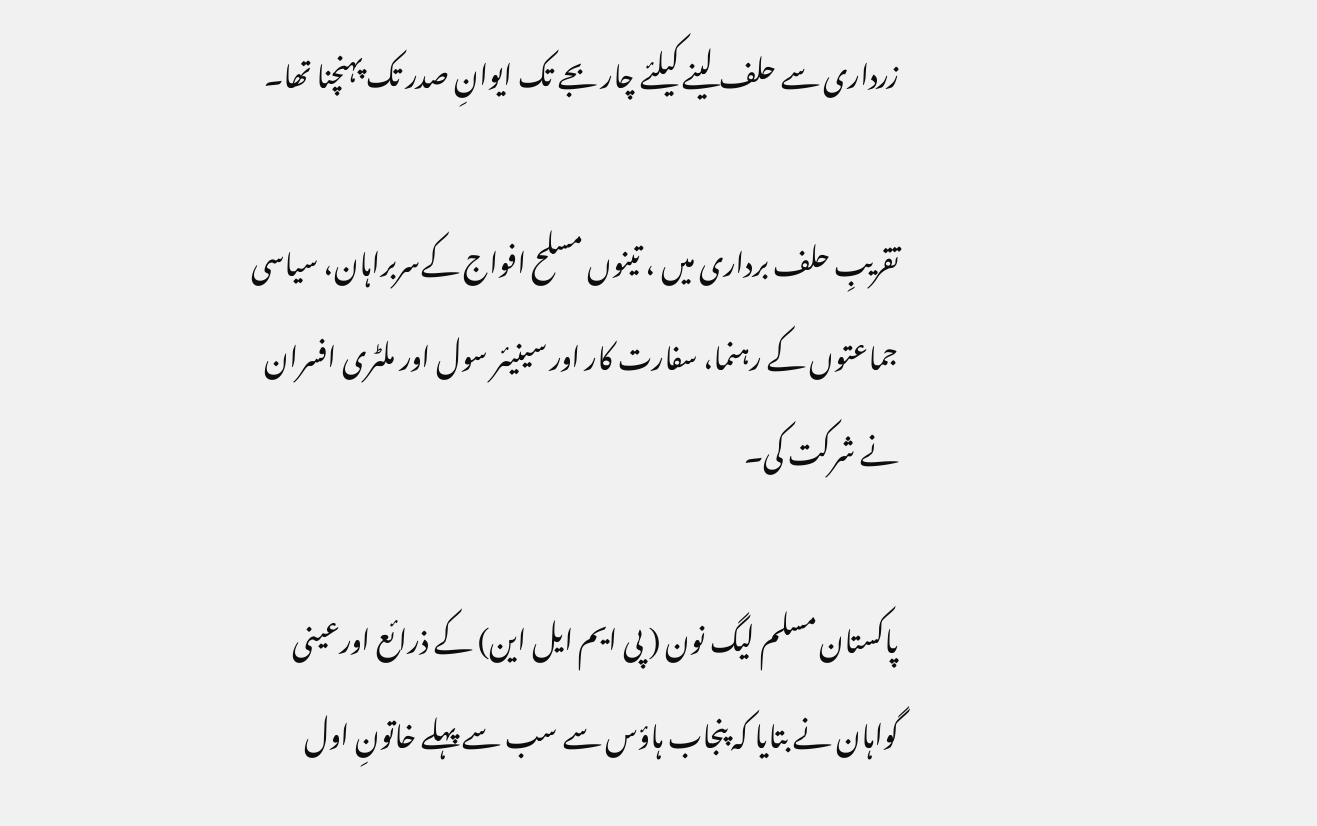زرداری سے حلف لینے کیلئے چار بجے تک ایوانِ صدر تک پہنچنا تھا۔

تقریبِ حلف برداری میں ، تینوں مسلح افواج کےسربراہان، سیاسی جماعتوں کے رہنما، سفارت کار اور سینیئر سول اور ملٹری افسران نے شرکت کی۔

پاکستان مسلم لیگ نون ( پی ایم ایل این) کے ذرائع اورعینی گواہان نے بتایا کہ پنجاب ہاؤس سے سب سے پہلے خاتونِ اول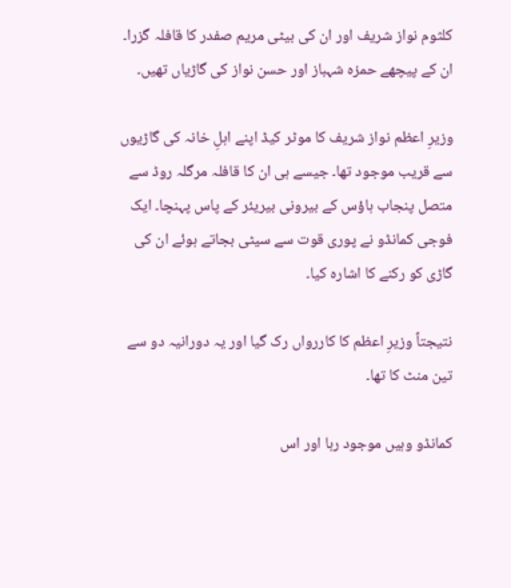کلثوم نواز شریف اور ان کی بیٹی مریم صفدر کا قافلہ گزرا۔ ان کے پیچھے حمزہ شہباز اور حسن نواز کی گاڑیاں تھیں۔

وزیرِ اعظم نواز شریف کا موٹر کیڈ اپنے اہلِ خانہ کی گاڑیوں سے قریب موجود تھا۔ جیسے ہی ان کا قافلہ مرگلہ روڈ سے متصل پنجاب ہاؤس کے بیرونی بیریئر کے پاس پہنچا۔ ایک فوجی کمانڈو نے پوری قوت سے سیٹی بجاتے ہوئے ان کی گاڑی کو رکنے کا اشارہ کیا۔

نتیجتاً وزیرِ اعظم کا کاررواں رک گیا اور یہ دورانیہ دو سے تین منٹ کا تھا۔

کمانڈو وہیں موجود رہا اور اس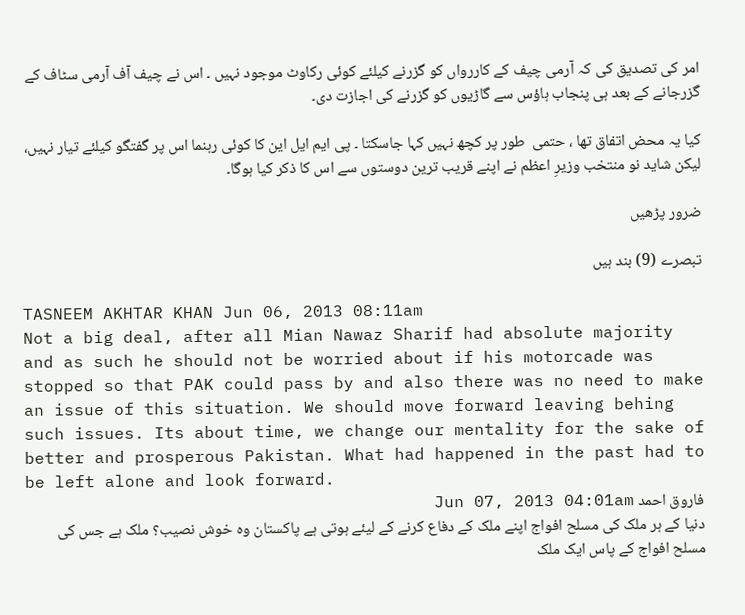امر کی تصدیق کی کہ آرمی چیف کے کاررواں کو گزرنے کیلئے کوئی رکاوٹ موجود نہیں ۔ اس نے چیف آف آرمی سٹاف کے گزرجانے کے بعد ہی پنجاب ہاؤس سے گاڑیوں کو گزرنے کی اجازت دی۔

کیا یہ محض اتفاق تھا ، حتمی  طور پر کچھ نہیں کہا جاسکتا ۔ پی ایم ایل این کا کوئی رہنما اس پر گفتگو کیلئے تیار نہیں، لیکن شاید نو منتخب وزیرِ اعظم نے اپنے قریب ترین دوستوں سے اس کا ذکر کیا ہوگا۔

ضرور پڑھیں

تبصرے (9) بند ہیں

TASNEEM AKHTAR KHAN Jun 06, 2013 08:11am
Not a big deal, after all Mian Nawaz Sharif had absolute majority and as such he should not be worried about if his motorcade was stopped so that PAK could pass by and also there was no need to make an issue of this situation. We should move forward leaving behing such issues. Its about time, we change our mentality for the sake of better and prosperous Pakistan. What had happened in the past had to be left alone and look forward.
فاروق احمد Jun 07, 2013 04:01am
دنیا کے ہر ملک کی مسلح افواج اپنے ملک کے دفاع کرنے کے لیئے ہوتی ہے پاکستان وہ خوش نصیب؟ ملک ہے جس کی مسلح افواج کے پاس ایک ملک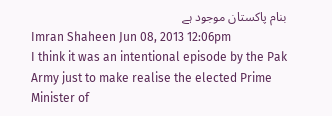بنام پاکستان موجود ہے
Imran Shaheen Jun 08, 2013 12:06pm
I think it was an intentional episode by the Pak Army just to make realise the elected Prime Minister of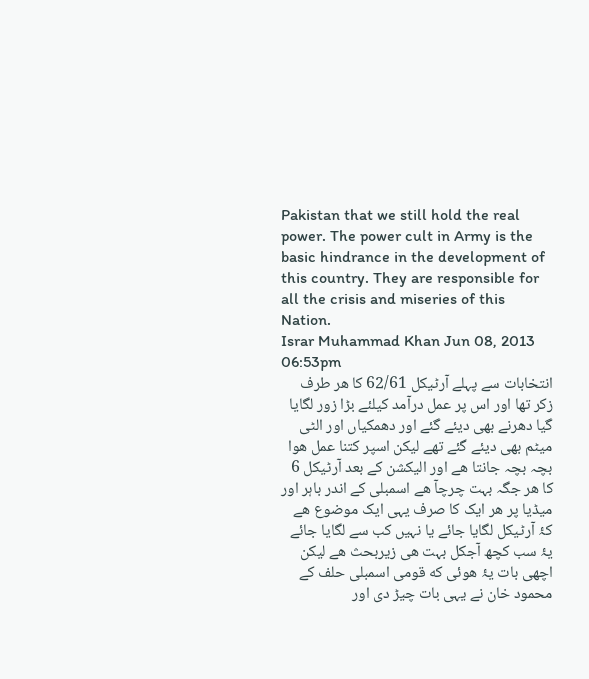Pakistan that we still hold the real power. The power cult in Army is the basic hindrance in the development of this country. They are responsible for all the crisis and miseries of this Nation.
Israr Muhammad Khan Jun 08, 2013 06:53pm
انتخابات سے پہلے آرٹیکل 62/61 کا هر طرف زکر تھا اور اس پر عمل درآمد کیلئے بڑا زور لگایا گیا دھرنے بھی دیئے گئے اور دھمکیاں اور الٹی میٹم بھی دیئے گئے تھے لیکن اسپر کتنا عمل هوا بچہ بچہ جانتا هے اور الیکشن کے بعد آرٹیکل 6 کا هر جگہ بہت چرچآ هے اسمبلی کے اندر باہر اور میڈیا پر هر ایک کا صرف یہی ایک موضوع هے کۂ آرٹیکل لگایا جائے یا نہیں کب سے لگایا جائے یۂ سب کچھ آجکل بہت هی زیربحث هے لیکن اچھی بات یۂ هوئی که قومی اسمبلی حلف کے محمود خان نے یہی بات چیڑ دی اور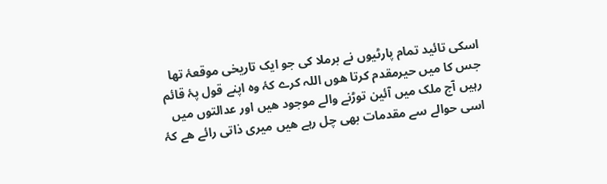اسکی تائید تمام پارٹیوں نے برملا کی جو ایک تاریخی موقعۂ تھا جس کا میں حیرمقدم کرتا هوں اللہ کرے کۂ وه اپنے قول پۂ قائم رہیں آج ملک میں آئین توڑنے والے موجود هیں اور عدالتوں میں اسی حوالے سے مقدمات بھی چل رہے هیں میری ذاتی رائے هے کۂ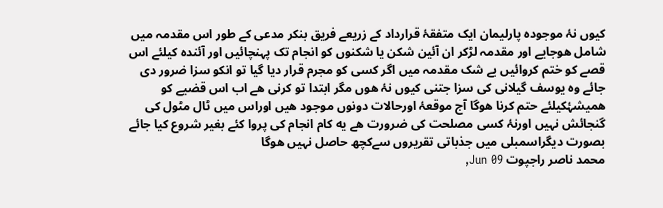کیوں نۂ موجوده پارلیمان ایک متفقۂ قرارداد کے زریعے فریق بنکر مدعی کے طور اس مقدمہ میں شامل هوجایے اور مقدمہ لڑکر ان آئین شکن یا شکنوں کو انجام تک پہنچائیں اور آئندہ کیلئے اس قصے کو ختم کروائیں بے شک مقدمہ میں اگر کسی کو مجرم قرار دیا گیا تو انکو سزا ضرور دی جائے وه یوسف گیلانی کی سزا جتنی کیوں نۂ هوں مگر ابتدا تو کرنی هے اب اس قضیے کو همیشۂکیلئے حتم کرنا هوگا آج موقعۂ اورحالات دونوں موجود هیں اوراس میں ٹال مٹول کی گنجائش نہیں اورنۂ کسی مصلحت کی ضرورت هے یه کام انجام کی پروا کئے بغیر شروع کیا جائے بصورت دیگراسمبلی میں جذباتی تقریروں سےکچھ حاصل نہیں هوگا
محمد ناصر راجپوت Jun 09,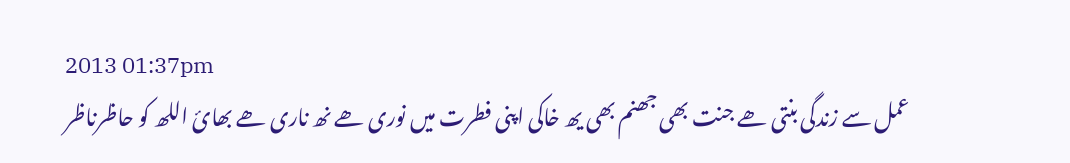2013 01:37pm
عمل سے زندگی بنتی ھے جنت بھی جھنم بھی یھ خاکی اپنی فطرت میں نوری ھے نھ ناری ھے بھائ اللھ کو حاظرناظر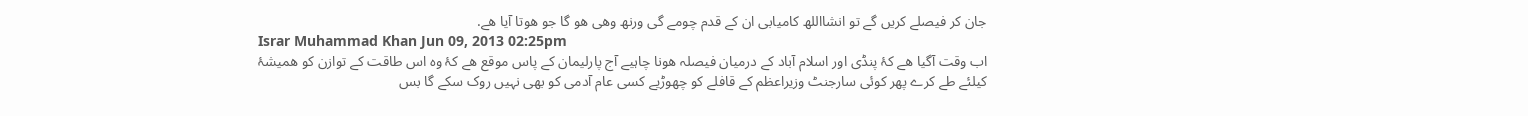جان کر فیصلے کریں گے تو انشااللھ کامیابی ان کے قدم چومے گی ورنھ وھی ھو گا جو ھوتا آیا ھے.
Israr Muhammad Khan Jun 09, 2013 02:25pm
اب وقت آگیا هے کۂ پنڈی اور اسلام آباد کے درمیان فیصلہ هونا چاہیے آج پارلیمان کے پاس موقع هے کۂ وه اس طاقت کے توازن کو همیشۂ کیلئے طے کرے پھر کوئی سارجنٹ وزیراعظم کے قافلے کو چھوڑیے کسی عام آدمی کو بھی نہیں روک سکے گا بس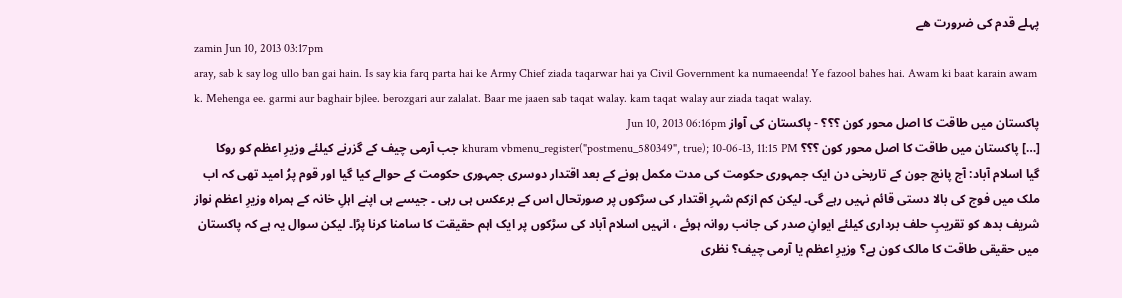پہلے قدم کی ضرورت هے
zamin Jun 10, 2013 03:17pm
aray, sab k say log ullo ban gai hain. Is say kia farq parta hai ke Army Chief ziada taqarwar hai ya Civil Government ka numaeenda! Ye fazool bahes hai. Awam ki baat karain awam k. Mehenga ee. garmi aur baghair bjlee. berozgari aur zalalat. Baar me jaaen sab taqat walay. kam taqat walay aur ziada taqat walay.
پاکستان میں طاقت کا اصل محور کون ؟؟؟ - پاکستان کی آواز Jun 10, 2013 06:16pm
[…] پاکستان میں طاقت کا اصل محور کون ؟؟؟ khuram vbmenu_register("postmenu_580349", true); 10-06-13, 11:15 PM جب آرمی چیف کے گزرنے کیلئے وزیرِ اعظم کو روکا گیا اسلام آباد: آج پانچ جون کے تاریخی دن ایک جمہوری حکومت کی مدت مکمل ہونے کے بعد اقتدار دوسری جمہوری حکومت کے حوالے کیا گیا اور قوم پرُ امید تھی کہ اب ملک میں فوج کی بالا دستی قائم نہیں رہے گی۔ لیکن کم ازکم شہرِ اقتدار کی سڑکوں پر صورتحال اس کے برعکس ہی رہی ۔ جیسے ہی اپنے اہلِ خانہ کے ہمراہ وزیرِ اعظم نواز شریف بدھ کو تقریبِ حلف برداری کیلئے ایوانِ صدر کی جانب روانہ ہوئے ، انہیں اسلام آباد کی سڑکوں پر ایک اہم حقیقت کا سامنا کرنا پڑا۔ لیکن سوال یہ ہے کہ پاکستان میں حقیقی طاقت کا مالک کون ہے؟ وزیرِ اعظم یا آرمی چیف؟ نظری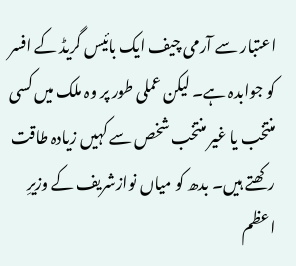اعتبار سے آرمی چیف ایک بائیس گریڈ کے افسر کو جوابدہ ہے۔ لیکن عملی طور پر وہ ملک میں کسی منتخب یا غیر منتخب شخص سے کہیں زیادہ طاقت رکھتے ہیں۔ بدھ کو میاں نوازشریف کے وزیرِ اعظم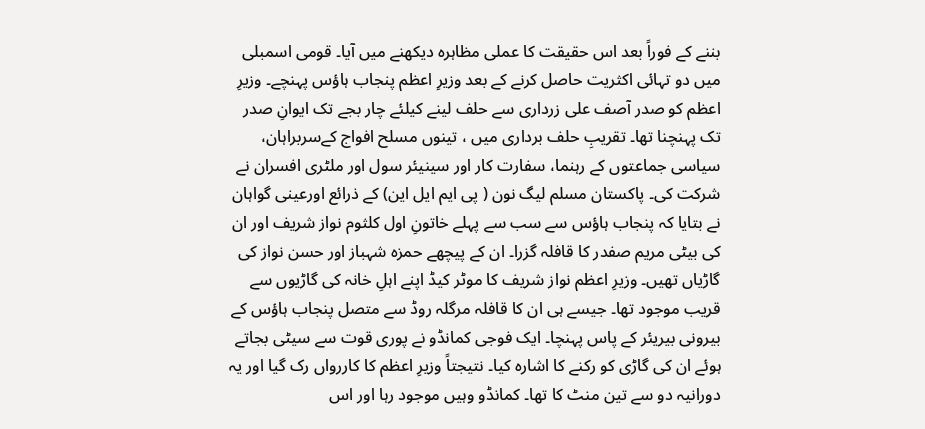بننے کے فوراً بعد اس حقیقت کا عملی مظاہرہ دیکھنے میں آیا۔ قومی اسمبلی میں دو تہائی اکثریت حاصل کرنے کے بعد وزیرِ اعظم پنجاب ہاؤس پہنچے۔ وزیرِ اعظم کو صدر آصف علی زرداری سے حلف لینے کیلئے چار بجے تک ایوانِ صدر تک پہنچنا تھا۔ تقریبِ حلف برداری میں ، تینوں مسلح افواج کےسربراہان، سیاسی جماعتوں کے رہنما، سفارت کار اور سینیئر سول اور ملٹری افسران نے شرکت کی۔ پاکستان مسلم لیگ نون ( پی ایم ایل این) کے ذرائع اورعینی گواہان نے بتایا کہ پنجاب ہاؤس سے سب سے پہلے خاتونِ اول کلثوم نواز شریف اور ان کی بیٹی مریم صفدر کا قافلہ گزرا۔ ان کے پیچھے حمزہ شہباز اور حسن نواز کی گاڑیاں تھیں۔ وزیرِ اعظم نواز شریف کا موٹر کیڈ اپنے اہلِ خانہ کی گاڑیوں سے قریب موجود تھا۔ جیسے ہی ان کا قافلہ مرگلہ روڈ سے متصل پنجاب ہاؤس کے بیرونی بیریئر کے پاس پہنچا۔ ایک فوجی کمانڈو نے پوری قوت سے سیٹی بجاتے ہوئے ان کی گاڑی کو رکنے کا اشارہ کیا۔ نتیجتاً وزیرِ اعظم کا کاررواں رک گیا اور یہ دورانیہ دو سے تین منٹ کا تھا۔ کمانڈو وہیں موجود رہا اور اس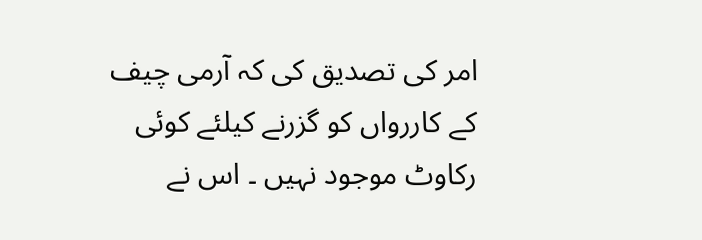امر کی تصدیق کی کہ آرمی چیف کے کاررواں کو گزرنے کیلئے کوئی رکاوٹ موجود نہیں ۔ اس نے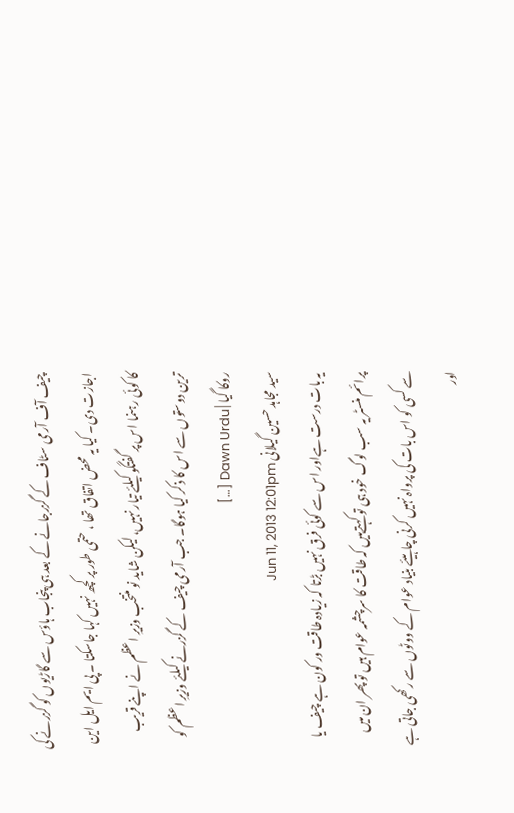چیف آف آرمی سٹاف کے گزرجانے کے بعد ہی پنجاب ہاؤس سے گاڑیوں کو گزرنے کی اجازت دی۔ کیا یہ محض اتفاق تھا ، حتمی طور پر کچھ نہیں کہا جاسکتا ۔ پی ایم ایل این کا کوئی رہنما اس پر گفتگو کیلئے تیار نہیں، لیکن شاید نو منتخب وزیرِ اعظم نے اپنے قریب ترین دوستوں سے اس کا ذکر کیا ہوگا۔ جب آرمی چیف کے گزرنے کیلئے وزیرِ اعظم کو روکا گیا | Dawn Urdu […]
سید مجاہد حسین گیلانی Jun 11, 2013 12:01pm
یہ بات درست ہےاور اس سے کوئی فرق نہیں بڑتا کہ زیادہ طاقت ور کون ہے چیف یا پرائم منسٹر یہ سب لوگ خود ہی تو کہتےہیں کہ طاقت کا سرچشمہ عوام ہیں تو پھر ان میں سے کسی کو اس بات کی پرواہ نہیں کرنی چاہیئے بنیاد عوام کے ووٹوں سے رکھی جاتی ہے اور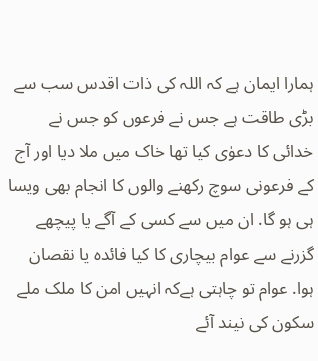ہمارا ایمان ہے کہ اللہ کی ذات اقدس سب سے بڑی طاقت ہے جس نے فرعوں کو جس نے خدائی کا دعوٰی کیا تھا خاک میں ملا دیا اور آج کے فرعونی سوچ رکھنے والوں کا انجام بھی ویسا ہی ہو گا. ان میں سے کسی کے آگے یا پیچھے گزرنے سے عوام بیچاری کا کیا فائدہ یا نقصان ہوا. عوام تو چاہتی ہےکہ انہیں امن کا ملک ملے سکون کی نیند آئے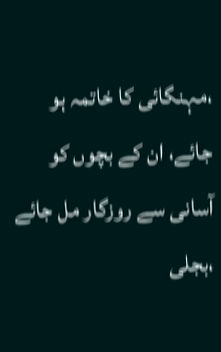،مہنگائی کا خاتمہ ہو جائے، ان کے بچوں کو آسانی سے روزگار مل جائے ،بجلی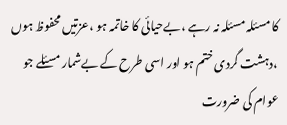کا مسئلہ مسئلہ نہ رہے ،بےحیائی کا خاتمہ ہو ،عزتیں محفوظ ہوں ،دہشت گردی ختم ہو اور اسی طرح کے بےشمار مسئلے جو عوام کی ضرورت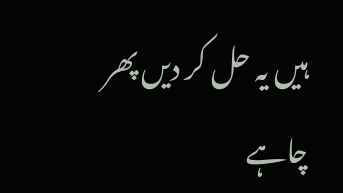ہیں یہ حل کر دیں پھر چاہے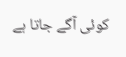کوئی آگے جاتا ہے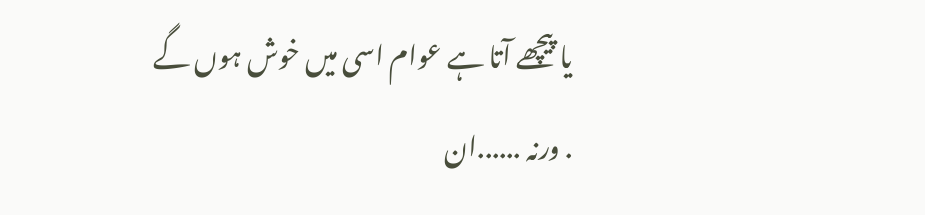یا پیچھے آتا ہے عوام اسی میں خوش ہوں گے . ورنہ ......ان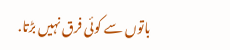باتوں سے کوئی فرق نہیں بڑتا.